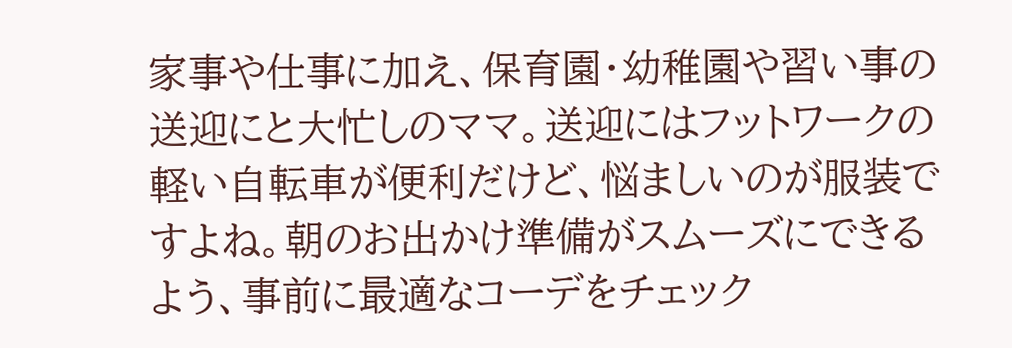家事や仕事に加え、保育園・幼稚園や習い事の送迎にと大忙しのママ。送迎にはフットワークの軽い自転車が便利だけど、悩ましいのが服装ですよね。朝のお出かけ準備がスムーズにできるよう、事前に最適なコーデをチェック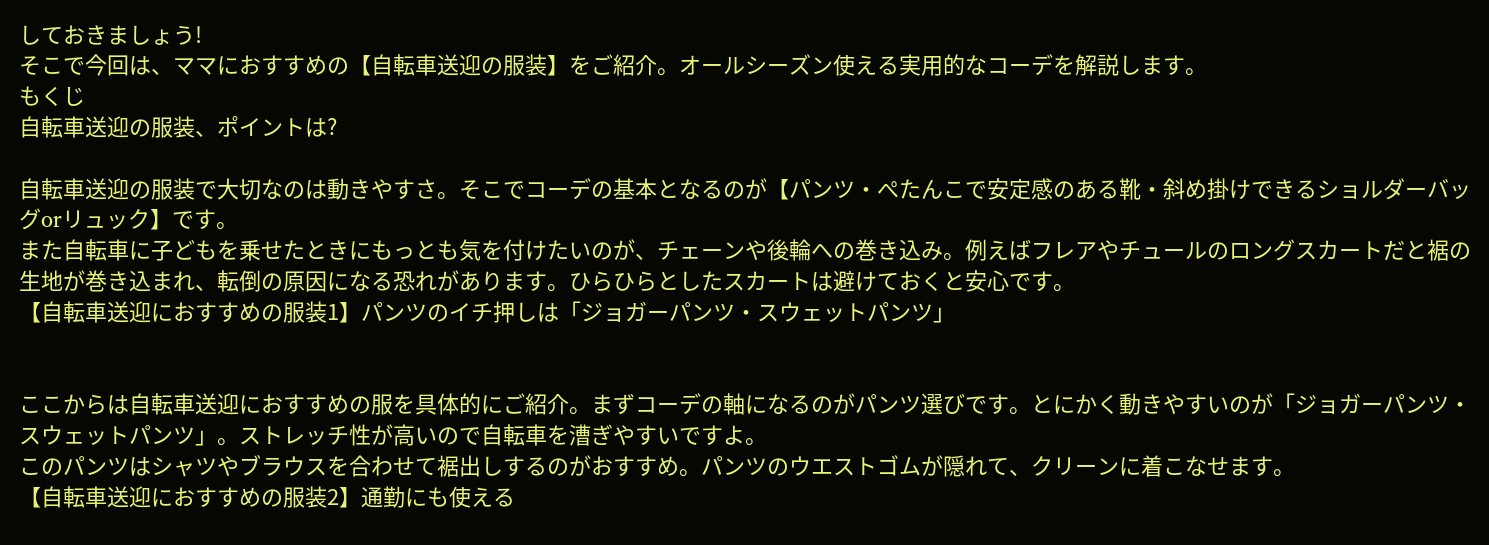しておきましょう!
そこで今回は、ママにおすすめの【自転車送迎の服装】をご紹介。オールシーズン使える実用的なコーデを解説します。
もくじ
自転車送迎の服装、ポイントは?

自転車送迎の服装で大切なのは動きやすさ。そこでコーデの基本となるのが【パンツ・ぺたんこで安定感のある靴・斜め掛けできるショルダーバッグorリュック】です。
また自転車に子どもを乗せたときにもっとも気を付けたいのが、チェーンや後輪への巻き込み。例えばフレアやチュールのロングスカートだと裾の生地が巻き込まれ、転倒の原因になる恐れがあります。ひらひらとしたスカートは避けておくと安心です。
【自転車送迎におすすめの服装1】パンツのイチ押しは「ジョガーパンツ・スウェットパンツ」


ここからは自転車送迎におすすめの服を具体的にご紹介。まずコーデの軸になるのがパンツ選びです。とにかく動きやすいのが「ジョガーパンツ・スウェットパンツ」。ストレッチ性が高いので自転車を漕ぎやすいですよ。
このパンツはシャツやブラウスを合わせて裾出しするのがおすすめ。パンツのウエストゴムが隠れて、クリーンに着こなせます。
【自転車送迎におすすめの服装2】通勤にも使える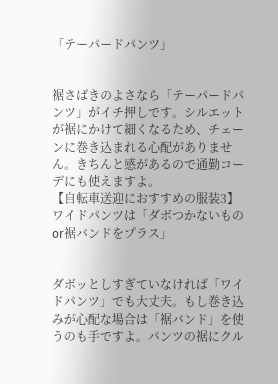「テーパードパンツ」


裾さばきのよさなら「テーパードパンツ」がイチ押しです。シルエットが裾にかけて細くなるため、チェーンに巻き込まれる心配がありません。きちんと感があるので通勤コーデにも使えますよ。
【自転車送迎におすすめの服装3】ワイドパンツは「ダボつかないものor裾バンドをプラス」


ダボッとしすぎていなければ「ワイドパンツ」でも大丈夫。もし巻き込みが心配な場合は「裾バンド」を使うのも手ですよ。パンツの裾にクル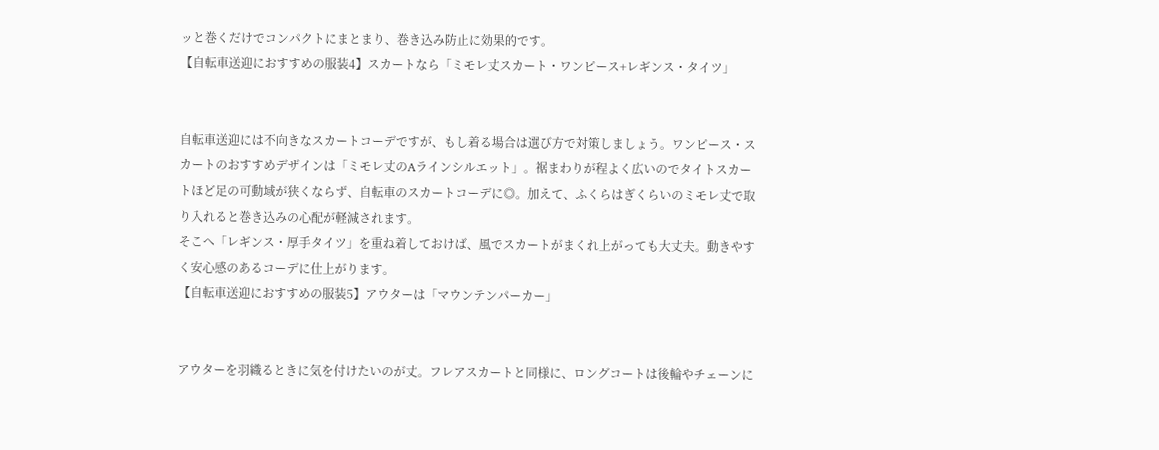ッと巻くだけでコンパクトにまとまり、巻き込み防止に効果的です。
【自転車送迎におすすめの服装4】スカートなら「ミモレ丈スカート・ワンピース+レギンス・タイツ」


自転車送迎には不向きなスカートコーデですが、もし着る場合は選び方で対策しましょう。ワンピース・スカートのおすすめデザインは「ミモレ丈のAラインシルエット」。裾まわりが程よく広いのでタイトスカートほど足の可動域が狭くならず、自転車のスカートコーデに◎。加えて、ふくらはぎくらいのミモレ丈で取り入れると巻き込みの心配が軽減されます。
そこへ「レギンス・厚手タイツ」を重ね着しておけば、風でスカートがまくれ上がっても大丈夫。動きやすく安心感のあるコーデに仕上がります。
【自転車送迎におすすめの服装5】アウターは「マウンテンパーカー」


アウターを羽織るときに気を付けたいのが丈。フレアスカートと同様に、ロングコートは後輪やチェーンに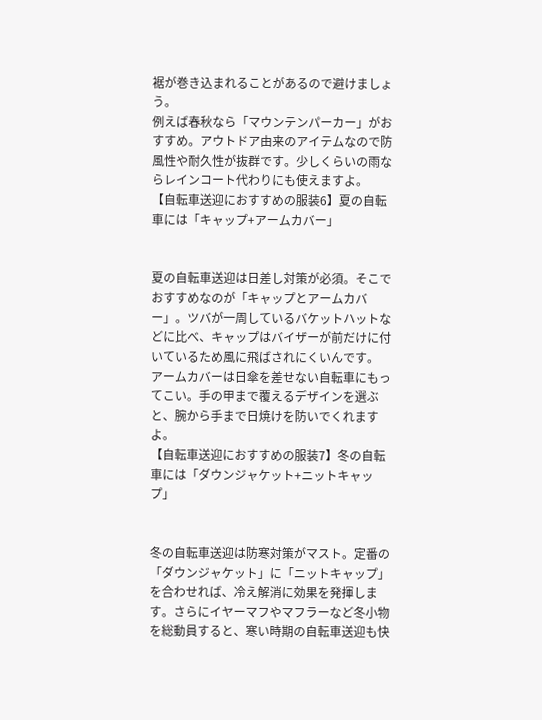裾が巻き込まれることがあるので避けましょう。
例えば春秋なら「マウンテンパーカー」がおすすめ。アウトドア由来のアイテムなので防風性や耐久性が抜群です。少しくらいの雨ならレインコート代わりにも使えますよ。
【自転車送迎におすすめの服装6】夏の自転車には「キャップ+アームカバー」


夏の自転車送迎は日差し対策が必須。そこでおすすめなのが「キャップとアームカバー」。ツバが一周しているバケットハットなどに比べ、キャップはバイザーが前だけに付いているため風に飛ばされにくいんです。
アームカバーは日傘を差せない自転車にもってこい。手の甲まで覆えるデザインを選ぶと、腕から手まで日焼けを防いでくれますよ。
【自転車送迎におすすめの服装7】冬の自転車には「ダウンジャケット+ニットキャップ」


冬の自転車送迎は防寒対策がマスト。定番の「ダウンジャケット」に「ニットキャップ」を合わせれば、冷え解消に効果を発揮します。さらにイヤーマフやマフラーなど冬小物を総動員すると、寒い時期の自転車送迎も快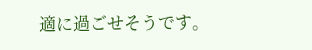適に過ごせそうです。